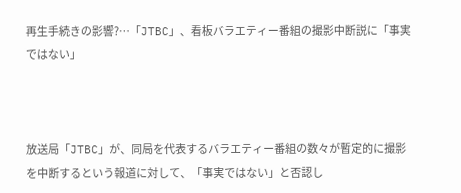再生手続きの影響?…「JTBC」、看板バラエティー番組の撮影中断説に「事実ではない」



放送局「JTBC」が、同局を代表するバラエティー番組の数々が暫定的に撮影を中断するという報道に対して、「事実ではない」と否認し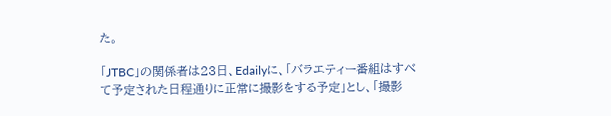た。

「JTBC」の関係者は23日、Edailyに、「バラエティー番組はすべて予定された日程通りに正常に撮影をする予定」とし、「撮影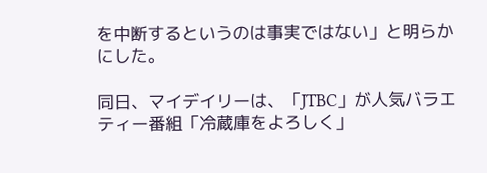を中断するというのは事実ではない」と明らかにした。

同日、マイデイリーは、「JTBC」が人気バラエティー番組「冷蔵庫をよろしく」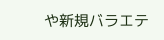や新規バラエテ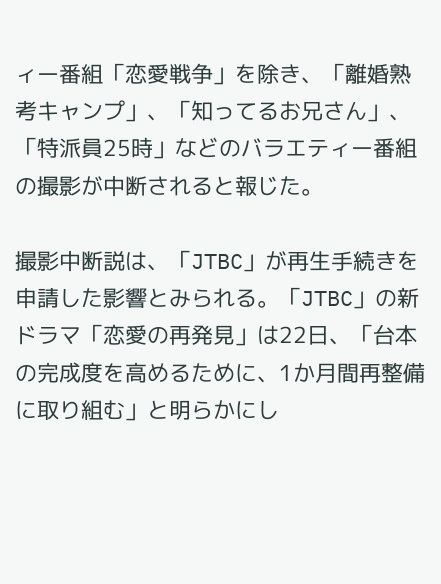ィー番組「恋愛戦争」を除き、「離婚熟考キャンプ」、「知ってるお兄さん」、「特派員25時」などのバラエティー番組の撮影が中断されると報じた。

撮影中断説は、「JTBC」が再生手続きを申請した影響とみられる。「JTBC」の新ドラマ「恋愛の再発見」は22日、「台本の完成度を高めるために、1か月間再整備に取り組む」と明らかにし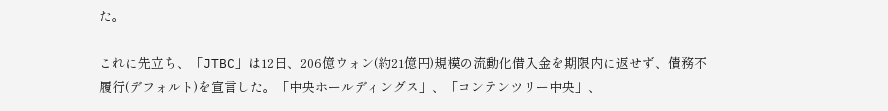た。

これに先立ち、「JTBC」は12日、206億ウォン(約21億円)規模の流動化借入金を期限内に返せず、債務不履行(デフォルト)を宣言した。「中央ホールディングス」、「コンテンツリー中央」、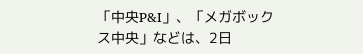「中央P&I」、「メガボックス中央」などは、2日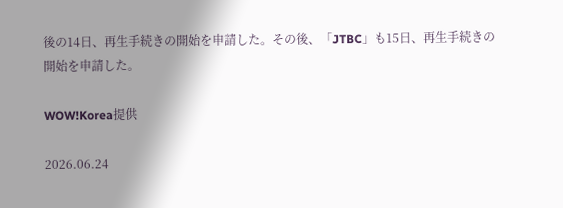後の14日、再生手続きの開始を申請した。その後、「JTBC」も15日、再生手続きの開始を申請した。

WOW!Korea提供

2026.06.24